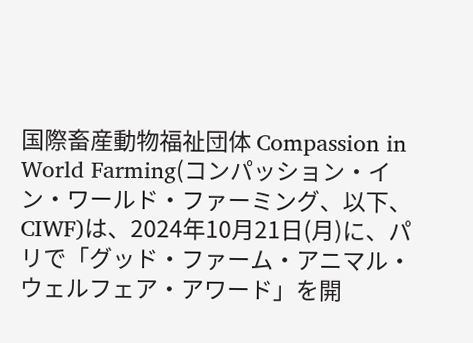国際畜産動物福祉団体 Compassion in World Farming(コンパッション・イン・ワールド・ファーミング、以下、CIWF)は、2024年10月21日(月)に、パリで「グッド・ファーム・アニマル・ウェルフェア・アワード」を開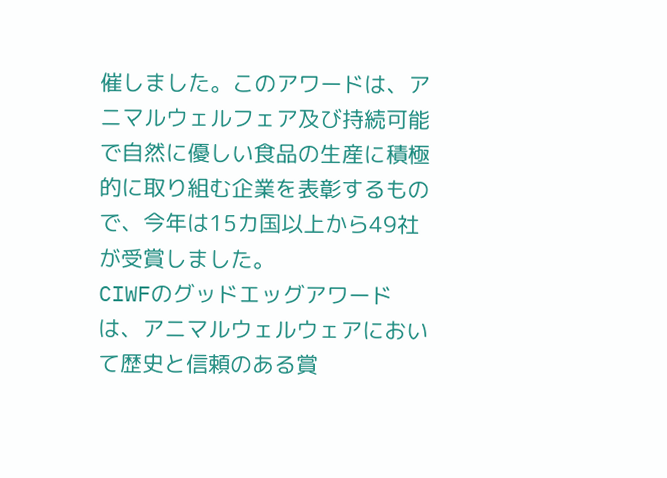催しました。このアワードは、アニマルウェルフェア及び持続可能で自然に優しい食品の生産に積極的に取り組む企業を表彰するもので、今年は15カ国以上から49社が受賞しました。
CIWFのグッドエッグアワードは、アニマルウェルウェアにおいて歴史と信頼のある賞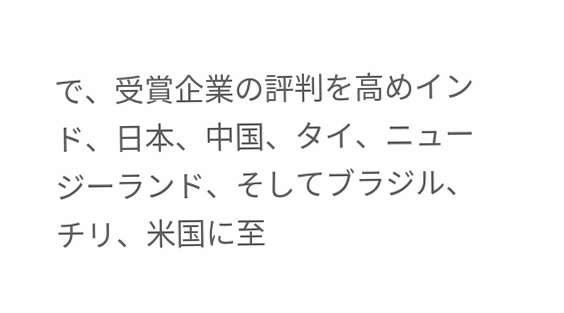で、受賞企業の評判を高めインド、日本、中国、タイ、ニュージーランド、そしてブラジル、チリ、米国に至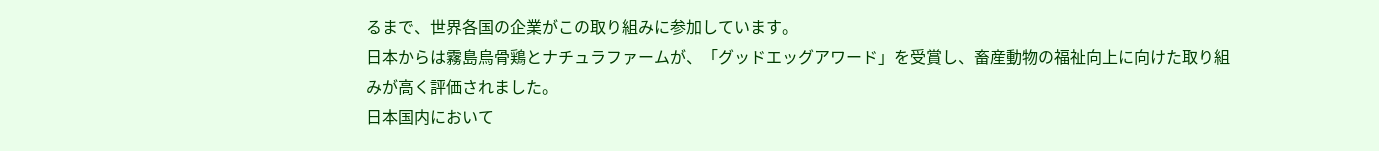るまで、世界各国の企業がこの取り組みに参加しています。
日本からは霧島烏骨鶏とナチュラファームが、「グッドエッグアワード」を受賞し、畜産動物の福祉向上に向けた取り組みが高く評価されました。
日本国内において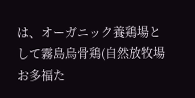は、オーガニック養鶏場として霧島烏骨鶏(自然放牧場お多福た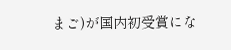まご)が国内初受賞にな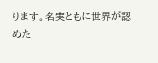ります。名実ともに世界が認めた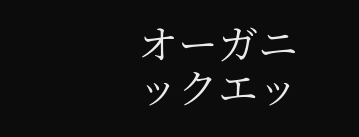オーガニックエッ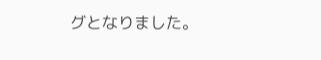グとなりました。